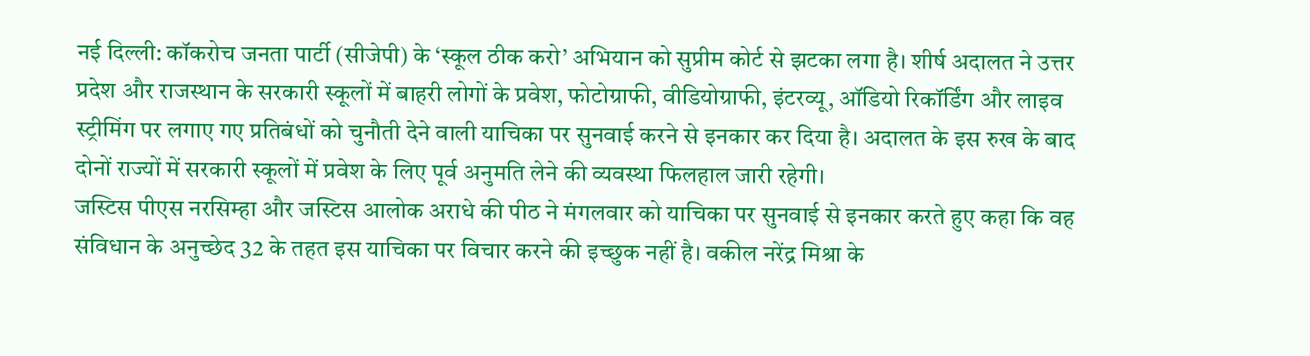नई दिल्ली: कॉकरोच जनता पार्टी (सीजेपी) के ‘स्कूल ठीक करो’ अभियान को सुप्रीम कोर्ट से झटका लगा है। शीर्ष अदालत ने उत्तर प्रदेश और राजस्थान के सरकारी स्कूलों में बाहरी लोगों के प्रवेश, फोटोग्राफी, वीडियोग्राफी, इंटरव्यू, ऑडियो रिकॉर्डिंग और लाइव स्ट्रीमिंग पर लगाए गए प्रतिबंधों को चुनौती देने वाली याचिका पर सुनवाई करने से इनकार कर दिया है। अदालत के इस रुख के बाद दोनों राज्यों में सरकारी स्कूलों में प्रवेश के लिए पूर्व अनुमति लेने की व्यवस्था फिलहाल जारी रहेगी।
जस्टिस पीएस नरसिम्हा और जस्टिस आलोक अराधे की पीठ ने मंगलवार को याचिका पर सुनवाई से इनकार करते हुए कहा कि वह संविधान के अनुच्छेद 32 के तहत इस याचिका पर विचार करने की इच्छुक नहीं है। वकील नरेंद्र मिश्रा के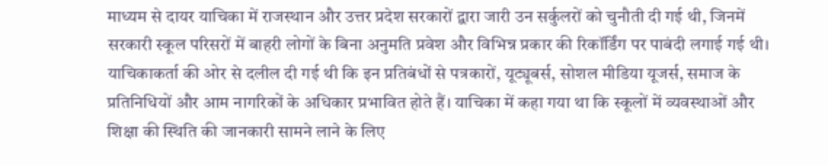माध्यम से दायर याचिका में राजस्थान और उत्तर प्रदेश सरकारों द्वारा जारी उन सर्कुलरों को चुनौती दी गई थी, जिनमें सरकारी स्कूल परिसरों में बाहरी लोगों के बिना अनुमति प्रवेश और विभिन्न प्रकार की रिकॉर्डिंग पर पाबंदी लगाई गई थी।
याचिकाकर्ता की ओर से दलील दी गई थी कि इन प्रतिबंधों से पत्रकारों, यूट्यूबर्स, सोशल मीडिया यूजर्स, समाज के प्रतिनिधियों और आम नागरिकों के अधिकार प्रभावित होते हैं। याचिका में कहा गया था कि स्कूलों में व्यवस्थाओं और शिक्षा की स्थिति की जानकारी सामने लाने के लिए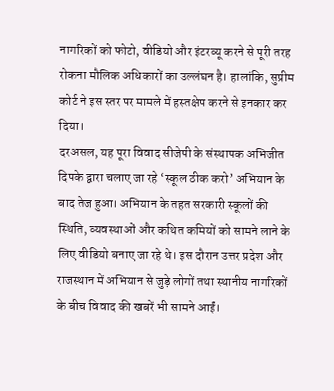नागरिकों को फोटो, वीडियो और इंटरव्यू करने से पूरी तरह रोकना मौलिक अधिकारों का उल्लंघन है। हालांकि, सुप्रीम कोर्ट ने इस स्तर पर मामले में हस्तक्षेप करने से इनकार कर दिया।
दरअसल, यह पूरा विवाद सीजेपी के संस्थापक अभिजीत दिपके द्वारा चलाए जा रहे ‘स्कूल ठीक करो’ अभियान के बाद तेज हुआ। अभियान के तहत सरकारी स्कूलों की स्थिति, व्यवस्थाओं और कथित कमियों को सामने लाने के लिए वीडियो बनाए जा रहे थे। इस दौरान उत्तर प्रदेश और राजस्थान में अभियान से जुड़े लोगों तथा स्थानीय नागरिकों के बीच विवाद की खबरें भी सामने आईं।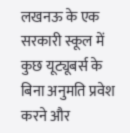लखनऊ के एक सरकारी स्कूल में कुछ यूट्यूबर्स के बिना अनुमति प्रवेश करने और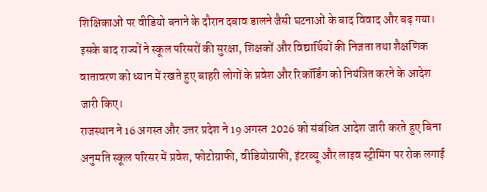शिक्षिकाओं पर वीडियो बनाने के दौरान दबाव डालने जैसी घटनाओं के बाद विवाद और बढ़ गया। इसके बाद राज्यों ने स्कूल परिसरों की सुरक्षा, शिक्षकों और विद्यार्थियों की निजता तथा शैक्षणिक वातावरण को ध्यान में रखते हुए बाहरी लोगों के प्रवेश और रिकॉर्डिंग को नियंत्रित करने के आदेश जारी किए।
राजस्थान ने 16 अगस्त और उत्तर प्रदेश ने 19 अगस्त 2026 को संबंधित आदेश जारी करते हुए बिना अनुमति स्कूल परिसर में प्रवेश, फोटोग्राफी, वीडियोग्राफी, इंटरव्यू और लाइव स्ट्रीमिंग पर रोक लगाई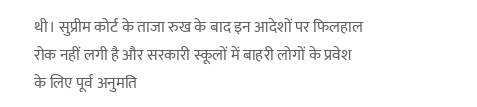थी। सुप्रीम कोर्ट के ताजा रुख के बाद इन आदेशों पर फिलहाल रोक नहीं लगी है और सरकारी स्कूलों में बाहरी लोगों के प्रवेश के लिए पूर्व अनुमति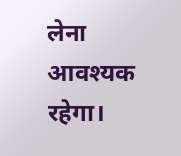लेना आवश्यक रहेगा।